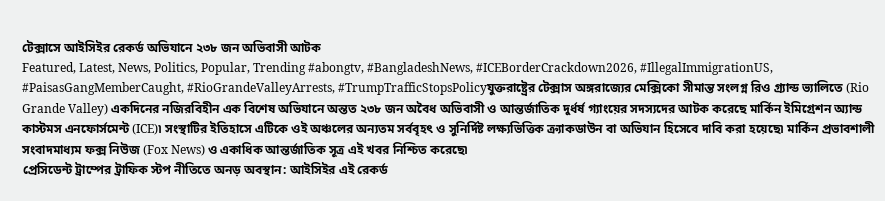টেক্সাসে আইসিইর রেকর্ড অভিযানে ২৩৮ জন অভিবাসী আটক
Featured, Latest, News, Politics, Popular, Trending #abongtv, #BangladeshNews, #ICEBorderCrackdown2026, #IllegalImmigrationUS, #PaisasGangMemberCaught, #RioGrandeValleyArrests, #TrumpTrafficStopsPolicyযুক্তরাষ্ট্রের টেক্সাস অঙ্গরাজ্যের মেক্সিকো সীমান্ত সংলগ্ন রিও গ্র্যান্ড ভ্যালিতে (Rio Grande Valley) একদিনের নজিরবিহীন এক বিশেষ অভিযানে অন্তত ২৩৮ জন অবৈধ অভিবাসী ও আন্তর্জাতিক দুর্ধর্ষ গ্যাংয়ের সদস্যদের আটক করেছে মার্কিন ইমিগ্রেশন অ্যান্ড কাস্টমস এনফোর্সমেন্ট (ICE)৷ সংস্থাটির ইতিহাসে এটিকে ওই অঞ্চলের অন্যতম সর্ববৃহৎ ও সুনির্দিষ্ট লক্ষ্যভিত্তিক ক্র্যাকডাউন বা অভিযান হিসেবে দাবি করা হয়েছে৷ মার্কিন প্রভাবশালী সংবাদমাধ্যম ফক্স নিউজ (Fox News) ও একাধিক আন্তর্জাতিক সূত্র এই খবর নিশ্চিত করেছে৷
প্রেসিডেন্ট ট্রাম্পের ট্রাফিক স্টপ নীতিতে অনড় অবস্থান: আইসিইর এই রেকর্ড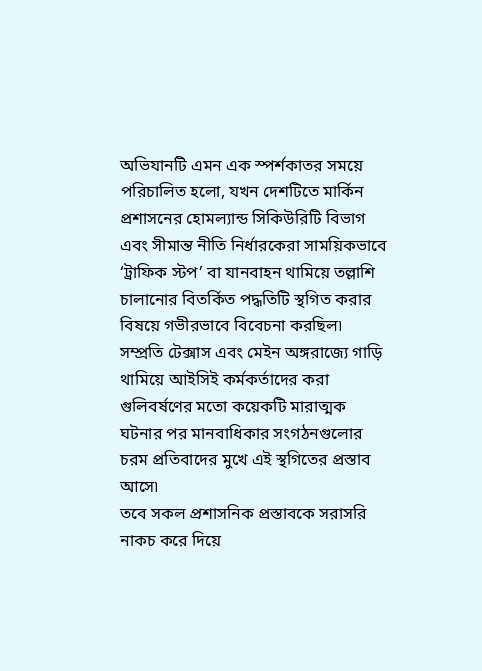অভিযানটি এমন এক স্পর্শকাতর সময়ে পরিচালিত হলো, যখন দেশটিতে মার্কিন প্রশাসনের হোমল্যান্ড সিকিউরিটি বিভাগ এবং সীমান্ত নীতি নির্ধারকেরা সাময়িকভাবে ‘ট্রাফিক স্টপ’ বা যানবাহন থামিয়ে তল্লাশি চালানোর বিতর্কিত পদ্ধতিটি স্থগিত করার বিষয়ে গভীরভাবে বিবেচনা করছিল৷ সম্প্রতি টেক্সাস এবং মেইন অঙ্গরাজ্যে গাড়ি থামিয়ে আইসিই কর্মকর্তাদের করা গুলিবর্ষণের মতো কয়েকটি মারাত্মক ঘটনার পর মানবাধিকার সংগঠনগুলোর চরম প্রতিবাদের মুখে এই স্থগিতের প্রস্তাব আসে৷
তবে সকল প্রশাসনিক প্রস্তাবকে সরাসরি নাকচ করে দিয়ে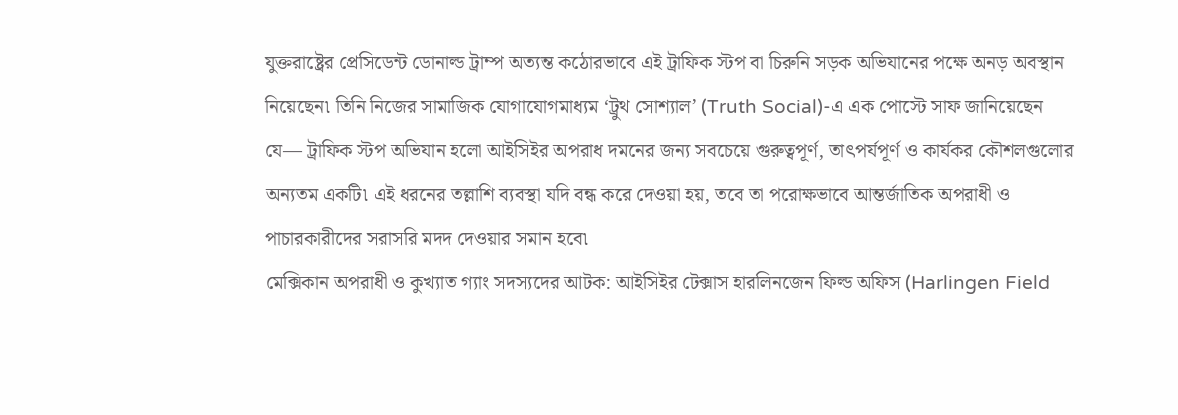যুক্তরাষ্ট্রের প্রেসিডেন্ট ডোনাল্ড ট্রাম্প অত্যন্ত কঠোরভাবে এই ট্রাফিক স্টপ বা চিরুনি সড়ক অভিযানের পক্ষে অনড় অবস্থান নিয়েছেন৷ তিনি নিজের সামাজিক যোগাযোগমাধ্যম ‘ট্রুথ সোশ্যাল’ (Truth Social)-এ এক পোস্টে সাফ জানিয়েছেন যে— ট্রাফিক স্টপ অভিযান হলো আইসিইর অপরাধ দমনের জন্য সবচেয়ে গুরুত্বপূর্ণ, তাৎপর্যপূর্ণ ও কার্যকর কৌশলগুলোর অন্যতম একটি৷ এই ধরনের তল্লাশি ব্যবস্থা যদি বন্ধ করে দেওয়া হয়, তবে তা পরোক্ষভাবে আন্তর্জাতিক অপরাধী ও পাচারকারীদের সরাসরি মদদ দেওয়ার সমান হবে৷
মেক্সিকান অপরাধী ও কুখ্যাত গ্যাং সদস্যদের আটক: আইসিইর টেক্সাস হারলিনজেন ফিল্ড অফিস (Harlingen Field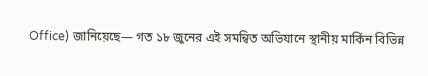Office) জানিয়েছে— গত ১৮ জুনের এই সমন্বিত অভিযানে স্থানীয় মার্কিন বিভিন্ন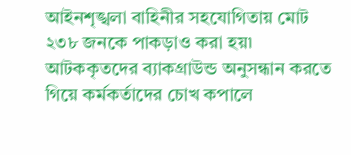আইনশৃঙ্খলা বাহিনীর সহযোগিতায় মোট ২৩৮ জনকে পাকড়াও করা হয়৷ আটককৃতদের ব্যাকগ্রাউন্ড অনুসন্ধান করতে গিয়ে কর্মকর্তাদের চোখ কপালে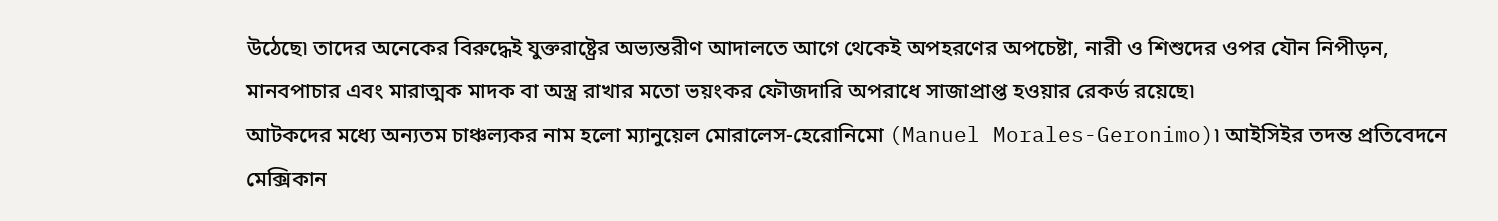উঠেছে৷ তাদের অনেকের বিরুদ্ধেই যুক্তরাষ্ট্রের অভ্যন্তরীণ আদালতে আগে থেকেই অপহরণের অপচেষ্টা, নারী ও শিশুদের ওপর যৌন নিপীড়ন, মানবপাচার এবং মারাত্মক মাদক বা অস্ত্র রাখার মতো ভয়ংকর ফৌজদারি অপরাধে সাজাপ্রাপ্ত হওয়ার রেকর্ড রয়েছে৷
আটকদের মধ্যে অন্যতম চাঞ্চল্যকর নাম হলো ম্যানুয়েল মোরালেস-হেরোনিমো (Manuel Morales-Geronimo)৷ আইসিইর তদন্ত প্রতিবেদনে মেক্সিকান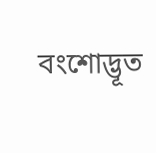বংশোদ্ভূত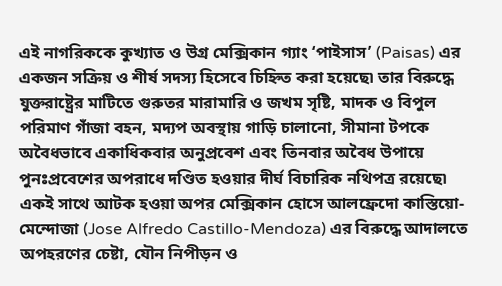এই নাগরিককে কুখ্যাত ও উগ্র মেক্সিকান গ্যাং ‘পাইসাস’ (Paisas) এর একজন সক্রিয় ও শীর্ষ সদস্য হিসেবে চিহ্নিত করা হয়েছে৷ তার বিরুদ্ধে যুক্তরাষ্ট্রের মাটিতে গুরুতর মারামারি ও জখম সৃষ্টি, মাদক ও বিপুল পরিমাণ গাঁজা বহন, মদ্যপ অবস্থায় গাড়ি চালানো, সীমানা টপকে অবৈধভাবে একাধিকবার অনুপ্রবেশ এবং তিনবার অবৈধ উপায়ে পুনঃপ্রবেশের অপরাধে দণ্ডিত হওয়ার দীর্ঘ বিচারিক নথিপত্র রয়েছে৷
একই সাথে আটক হওয়া অপর মেক্সিকান হোসে আলফ্রেদো কাস্তিয়ো-মেন্দোজা (Jose Alfredo Castillo-Mendoza) এর বিরুদ্ধে আদালতে অপহরণের চেষ্টা, যৌন নিপীড়ন ও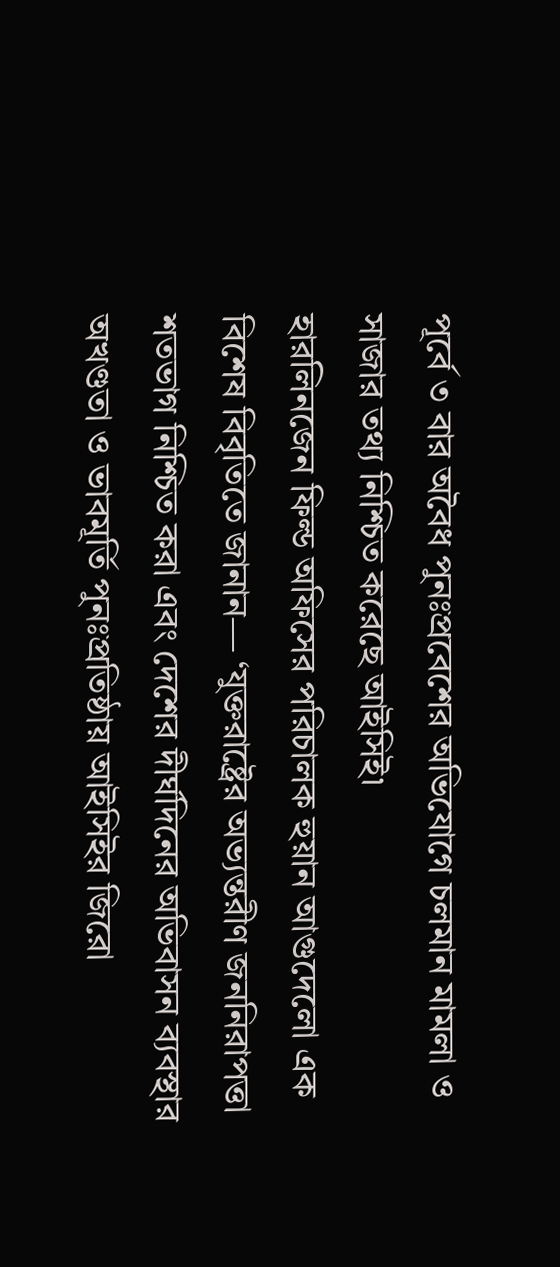পূর্বে ৩ বার অবৈধ পুনঃপ্রবেশের অভিযোগে চলমান মামলা ও সাজার তথ্য নিশ্চিত করেছে আইসিই৷
হারলিনজেন ফিল্ড অফিসের পরিচালক হুয়ান আগুদেলো এক বিশেষ বিবৃতিতে জানান— ‘যুক্তরাষ্ট্রের অভ্যন্তরীণ জননিরাপত্তা শতভাগ নিশ্চিত করা এবং দেশের দীর্ঘদিনের অভিবাসন ব্যবস্থার অখণ্ডতা ও ভাবমূর্তি পুনঃপ্রতিষ্ঠায় আইসিইর জিরো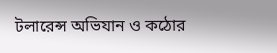টলারেন্স অভিযান ও কঠোর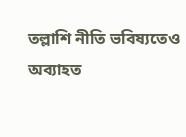তল্লাশি নীতি ভবিষ্যতেও অব্যাহত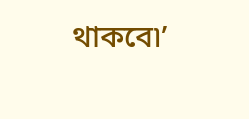থাকবে৷’